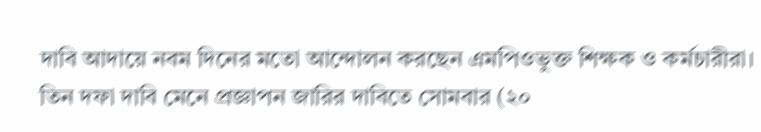দাবি আদায়ে নবম দিনের মতো আন্দোলন করছেন এমপিওভুক্ত শিক্ষক ও কর্মচারীরা। তিন দফা দাবি মেনে প্রজ্ঞাপন জারির দাবিতে সোমবার (২০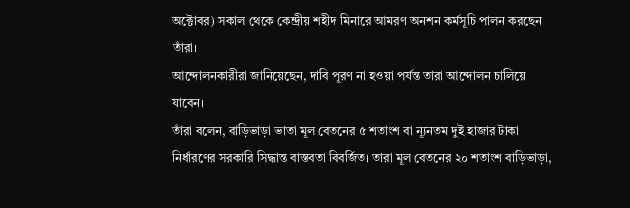অক্টোবর) সকাল থেকে কেন্দ্রীয় শহীদ মিনারে আমরণ অনশন কর্মসূচি পালন করছেন তাঁরা।
আন্দোলনকারীরা জানিয়েছেন, দাবি পূরণ না হওয়া পর্যন্ত তারা আন্দোলন চালিয়ে যাবেন।
তাঁরা বলেন, বাড়িভাড়া ভাতা মূল বেতনের ৫ শতাংশ বা ন্যূনতম দুই হাজার টাকা নির্ধারণের সরকারি সিদ্ধান্ত বাস্তবতা বিবর্জিত। তারা মূল বেতনের ২০ শতাংশ বাড়িভাড়া,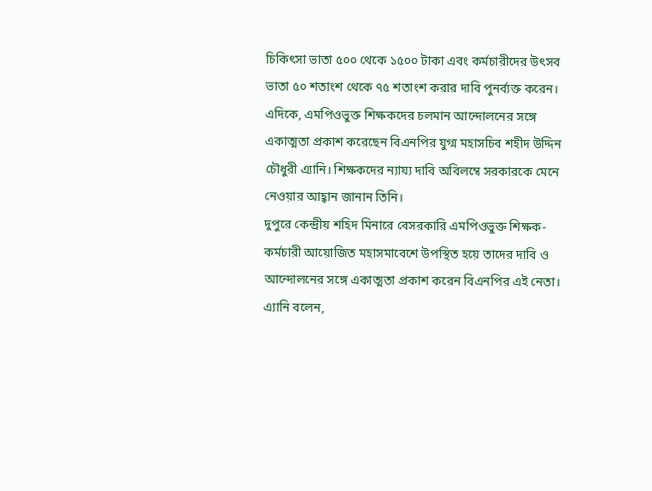চিকিৎসা ভাতা ৫০০ থেকে ১৫০০ টাকা এবং কর্মচারীদের উৎসব ভাতা ৫০ শতাংশ থেকে ৭৫ শতাংশ করার দাবি পুনর্ব্যক্ত করেন।
এদিকে, এমপিওভুক্ত শিক্ষকদের চলমান আন্দোলনের সঙ্গে একাত্মতা প্রকাশ করেছেন বিএনপির যুগ্ম মহাসচিব শহীদ উদ্দিন চৌধুরী এ্যানি। শিক্ষকদের ন্যায্য দাবি অবিলম্বে সরকারকে মেনে নেওয়ার আহ্বান জানান তিনি।
দুপুরে কেন্দ্রীয় শহিদ মিনারে বেসরকারি এমপিওভুক্ত শিক্ষক-কর্মচারী আয়োজিত মহাসমাবেশে উপস্থিত হয়ে তাদের দাবি ও আন্দোলনের সঙ্গে একাত্মতা প্রকাশ করেন বিএনপির এই নেতা।
এ্যানি বলেন,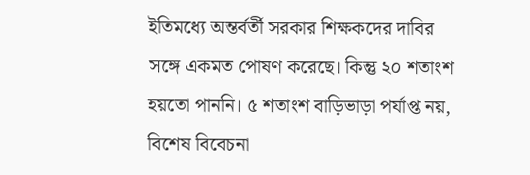ইতিমধ্যে অন্তর্বর্তী সরকার শিক্ষকদের দাবির সঙ্গে একমত পোষণ করেছে। কিন্তু ২০ শতাংশ হয়তো পাননি। ৫ শতাংশ বাড়িভাড়া পর্যাপ্ত নয়, বিশেষ বিবেচনা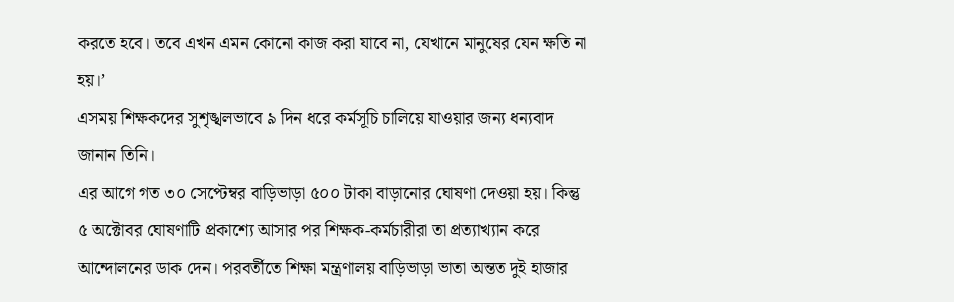করতে হবে। তবে এখন এমন কোনো কাজ করা যাবে না, যেখানে মানুষের যেন ক্ষতি না হয়।’
এসময় শিক্ষকদের সুশৃঙ্খলভাবে ৯ দিন ধরে কর্মসূচি চালিয়ে যাওয়ার জন্য ধন্যবাদ জানান তিনি।
এর আগে গত ৩০ সেপ্টেম্বর বাড়িভাড়া ৫০০ টাকা বাড়ানোর ঘোষণা দেওয়া হয়। কিন্তু ৫ অক্টোবর ঘোষণাটি প্রকাশ্যে আসার পর শিক্ষক-কর্মচারীরা তা প্রত্যাখ্যান করে আন্দোলনের ডাক দেন। পরবর্তীতে শিক্ষা মন্ত্রণালয় বাড়িভাড়া ভাতা অন্তত দুই হাজার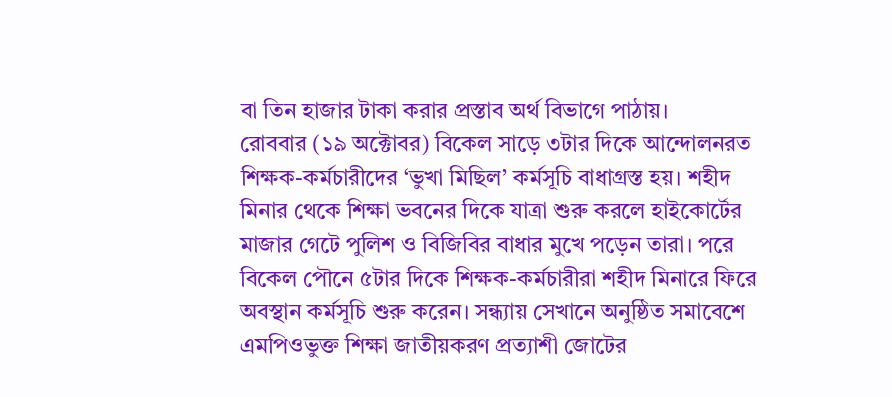বা তিন হাজার টাকা করার প্রস্তাব অর্থ বিভাগে পাঠায়।
রোববার (১৯ অক্টোবর) বিকেল সাড়ে ৩টার দিকে আন্দোলনরত শিক্ষক-কর্মচারীদের ‘ভুখা মিছিল’ কর্মসূচি বাধাগ্রস্ত হয়। শহীদ মিনার থেকে শিক্ষা ভবনের দিকে যাত্রা শুরু করলে হাইকোর্টের মাজার গেটে পুলিশ ও বিজিবির বাধার মুখে পড়েন তারা। পরে বিকেল পৌনে ৫টার দিকে শিক্ষক-কর্মচারীরা শহীদ মিনারে ফিরে অবস্থান কর্মসূচি শুরু করেন। সন্ধ্যায় সেখানে অনুষ্ঠিত সমাবেশে এমপিওভুক্ত শিক্ষা জাতীয়করণ প্রত্যাশী জোটের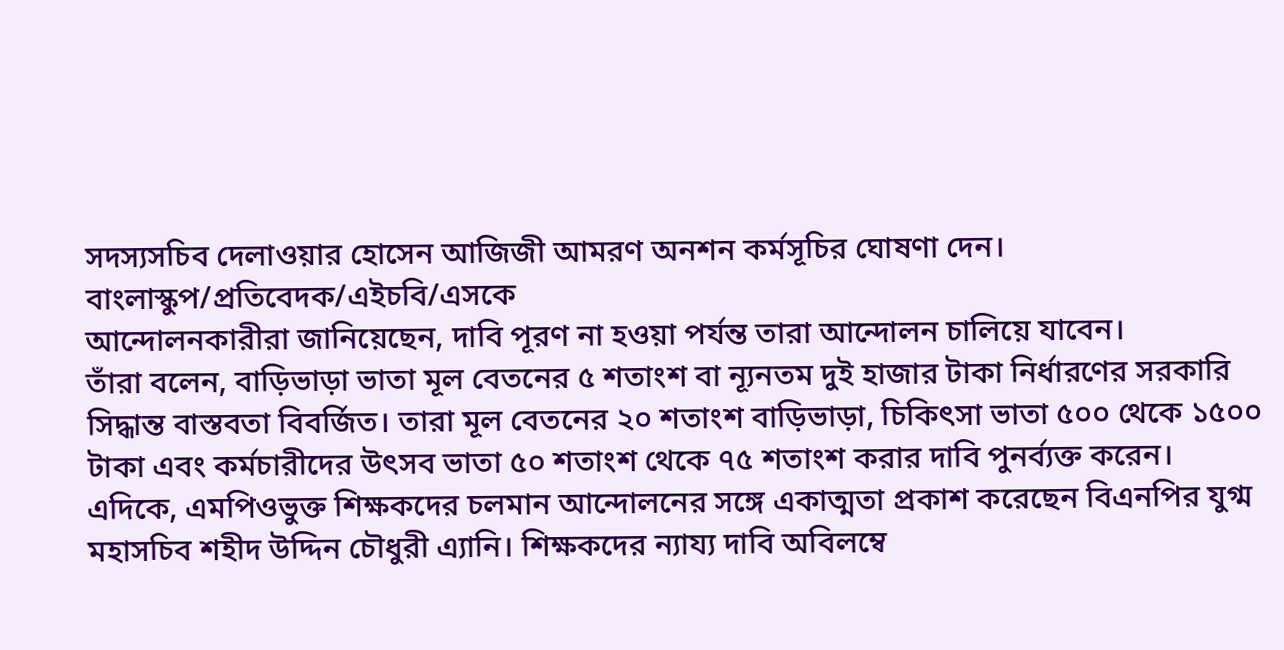সদস্যসচিব দেলাওয়ার হোসেন আজিজী আমরণ অনশন কর্মসূচির ঘোষণা দেন।
বাংলাস্কুপ/প্রতিবেদক/এইচবি/এসকে
আন্দোলনকারীরা জানিয়েছেন, দাবি পূরণ না হওয়া পর্যন্ত তারা আন্দোলন চালিয়ে যাবেন।
তাঁরা বলেন, বাড়িভাড়া ভাতা মূল বেতনের ৫ শতাংশ বা ন্যূনতম দুই হাজার টাকা নির্ধারণের সরকারি সিদ্ধান্ত বাস্তবতা বিবর্জিত। তারা মূল বেতনের ২০ শতাংশ বাড়িভাড়া, চিকিৎসা ভাতা ৫০০ থেকে ১৫০০ টাকা এবং কর্মচারীদের উৎসব ভাতা ৫০ শতাংশ থেকে ৭৫ শতাংশ করার দাবি পুনর্ব্যক্ত করেন।
এদিকে, এমপিওভুক্ত শিক্ষকদের চলমান আন্দোলনের সঙ্গে একাত্মতা প্রকাশ করেছেন বিএনপির যুগ্ম মহাসচিব শহীদ উদ্দিন চৌধুরী এ্যানি। শিক্ষকদের ন্যায্য দাবি অবিলম্বে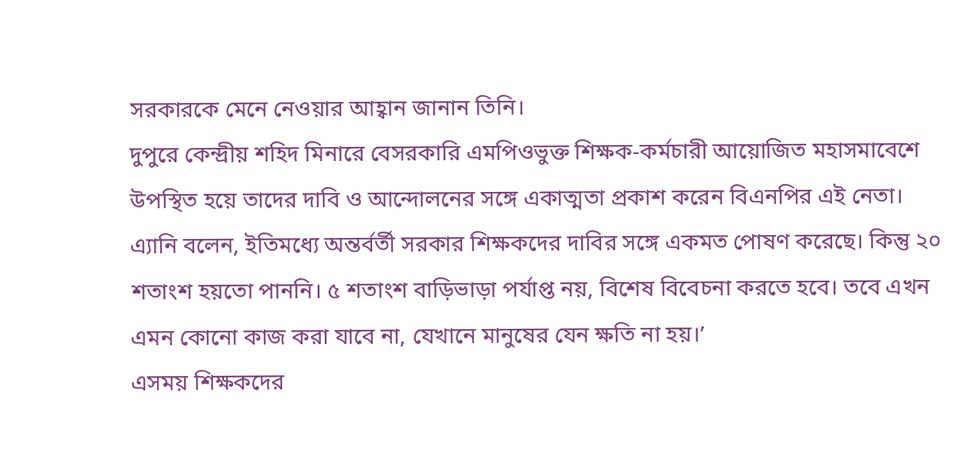সরকারকে মেনে নেওয়ার আহ্বান জানান তিনি।
দুপুরে কেন্দ্রীয় শহিদ মিনারে বেসরকারি এমপিওভুক্ত শিক্ষক-কর্মচারী আয়োজিত মহাসমাবেশে উপস্থিত হয়ে তাদের দাবি ও আন্দোলনের সঙ্গে একাত্মতা প্রকাশ করেন বিএনপির এই নেতা।
এ্যানি বলেন, ইতিমধ্যে অন্তর্বর্তী সরকার শিক্ষকদের দাবির সঙ্গে একমত পোষণ করেছে। কিন্তু ২০ শতাংশ হয়তো পাননি। ৫ শতাংশ বাড়িভাড়া পর্যাপ্ত নয়, বিশেষ বিবেচনা করতে হবে। তবে এখন এমন কোনো কাজ করা যাবে না, যেখানে মানুষের যেন ক্ষতি না হয়।’
এসময় শিক্ষকদের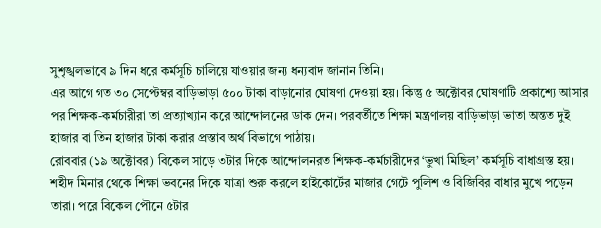সুশৃঙ্খলভাবে ৯ দিন ধরে কর্মসূচি চালিয়ে যাওয়ার জন্য ধন্যবাদ জানান তিনি।
এর আগে গত ৩০ সেপ্টেম্বর বাড়িভাড়া ৫০০ টাকা বাড়ানোর ঘোষণা দেওয়া হয়। কিন্তু ৫ অক্টোবর ঘোষণাটি প্রকাশ্যে আসার পর শিক্ষক-কর্মচারীরা তা প্রত্যাখ্যান করে আন্দোলনের ডাক দেন। পরবর্তীতে শিক্ষা মন্ত্রণালয় বাড়িভাড়া ভাতা অন্তত দুই হাজার বা তিন হাজার টাকা করার প্রস্তাব অর্থ বিভাগে পাঠায়।
রোববার (১৯ অক্টোবর) বিকেল সাড়ে ৩টার দিকে আন্দোলনরত শিক্ষক-কর্মচারীদের ‘ভুখা মিছিল’ কর্মসূচি বাধাগ্রস্ত হয়। শহীদ মিনার থেকে শিক্ষা ভবনের দিকে যাত্রা শুরু করলে হাইকোর্টের মাজার গেটে পুলিশ ও বিজিবির বাধার মুখে পড়েন তারা। পরে বিকেল পৌনে ৫টার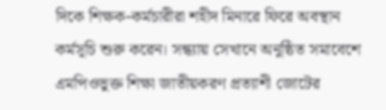দিকে শিক্ষক-কর্মচারীরা শহীদ মিনারে ফিরে অবস্থান কর্মসূচি শুরু করেন। সন্ধ্যায় সেখানে অনুষ্ঠিত সমাবেশে এমপিওভুক্ত শিক্ষা জাতীয়করণ প্রত্যাশী জোটের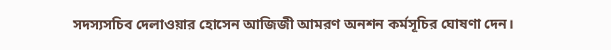সদস্যসচিব দেলাওয়ার হোসেন আজিজী আমরণ অনশন কর্মসূচির ঘোষণা দেন।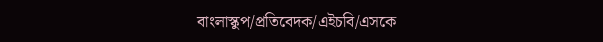বাংলাস্কুপ/প্রতিবেদক/এইচবি/এসকে